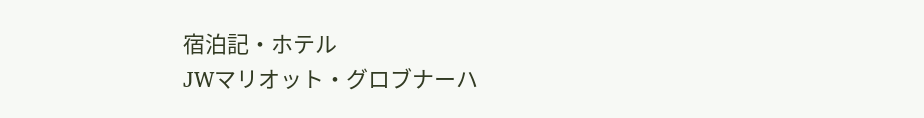宿泊記・ホテル
JWマリオット・グロブナーハ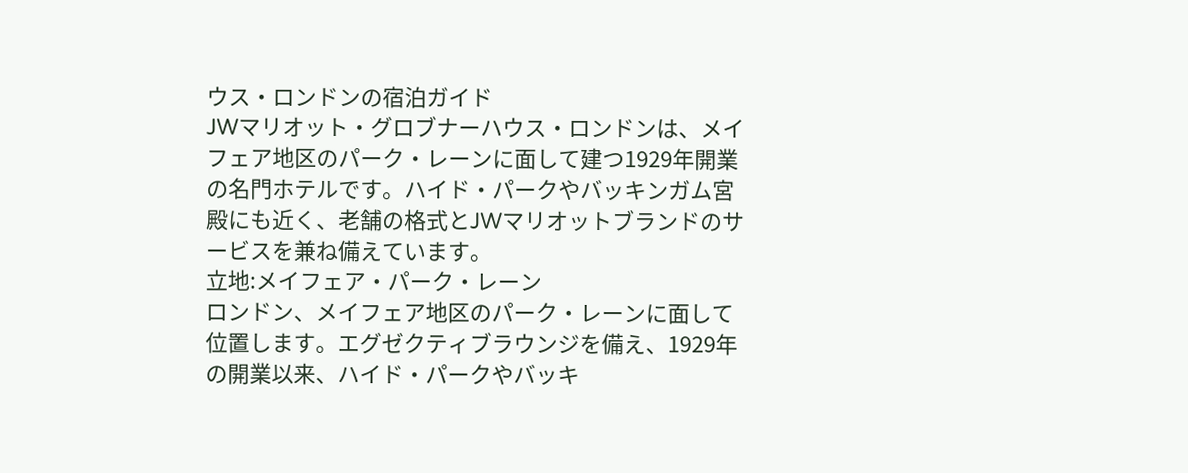ウス・ロンドンの宿泊ガイド
JWマリオット・グロブナーハウス・ロンドンは、メイフェア地区のパーク・レーンに面して建つ1929年開業の名門ホテルです。ハイド・パークやバッキンガム宮殿にも近く、老舗の格式とJWマリオットブランドのサービスを兼ね備えています。
立地:メイフェア・パーク・レーン
ロンドン、メイフェア地区のパーク・レーンに面して位置します。エグゼクティブラウンジを備え、1929年の開業以来、ハイド・パークやバッキ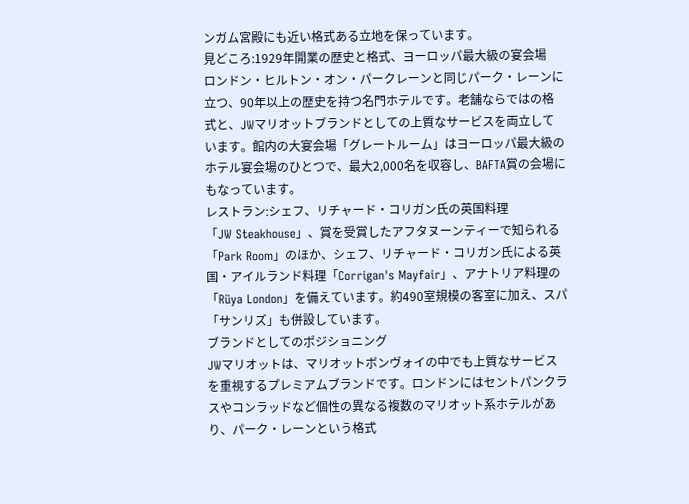ンガム宮殿にも近い格式ある立地を保っています。
見どころ:1929年開業の歴史と格式、ヨーロッパ最大級の宴会場
ロンドン・ヒルトン・オン・パークレーンと同じパーク・レーンに立つ、90年以上の歴史を持つ名門ホテルです。老舗ならではの格式と、JWマリオットブランドとしての上質なサービスを両立しています。館内の大宴会場「グレートルーム」はヨーロッパ最大級のホテル宴会場のひとつで、最大2,000名を収容し、BAFTA賞の会場にもなっています。
レストラン:シェフ、リチャード・コリガン氏の英国料理
「JW Steakhouse」、賞を受賞したアフタヌーンティーで知られる「Park Room」のほか、シェフ、リチャード・コリガン氏による英国・アイルランド料理「Corrigan's Mayfair」、アナトリア料理の「Rüya London」を備えています。約490室規模の客室に加え、スパ「サンリズ」も併設しています。
ブランドとしてのポジショニング
JWマリオットは、マリオットボンヴォイの中でも上質なサービスを重視するプレミアムブランドです。ロンドンにはセントパンクラスやコンラッドなど個性の異なる複数のマリオット系ホテルがあり、パーク・レーンという格式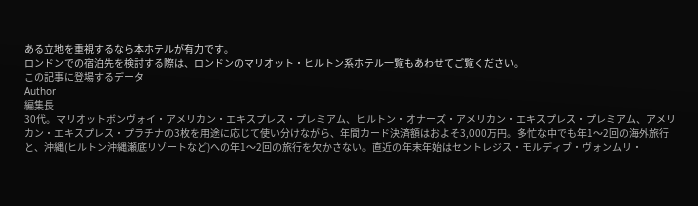ある立地を重視するなら本ホテルが有力です。
ロンドンでの宿泊先を検討する際は、ロンドンのマリオット・ヒルトン系ホテル一覧もあわせてご覧ください。
この記事に登場するデータ
Author
編集長
30代。マリオットボンヴォイ・アメリカン・エキスプレス・プレミアム、ヒルトン・オナーズ・アメリカン・エキスプレス・プレミアム、アメリカン・エキスプレス・プラチナの3枚を用途に応じて使い分けながら、年間カード決済額はおよそ3,000万円。多忙な中でも年1〜2回の海外旅行と、沖縄(ヒルトン沖縄瀬底リゾートなど)への年1〜2回の旅行を欠かさない。直近の年末年始はセントレジス・モルディブ・ヴォンムリ・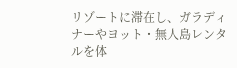リゾートに滞在し、ガラディナーやヨット・無人島レンタルを体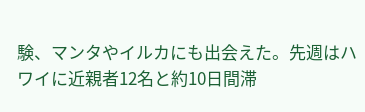験、マンタやイルカにも出会えた。先週はハワイに近親者12名と約10日間滞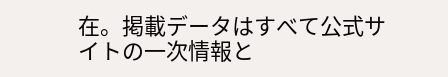在。掲載データはすべて公式サイトの一次情報と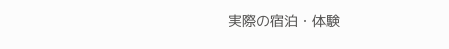実際の宿泊・体験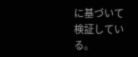に基づいて検証している。